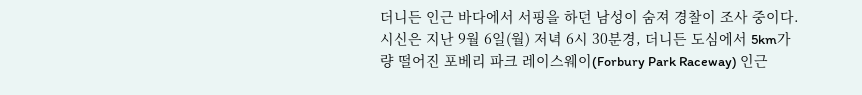더니든 인근 바다에서 서핑을 하던 남성이 숨져 경찰이 조사 중이다.
시신은 지난 9월 6일(월) 저녁 6시 30분경, 더니든 도심에서 5km가량 떨어진 포베리 파크 레이스웨이(Forbury Park Raceway) 인근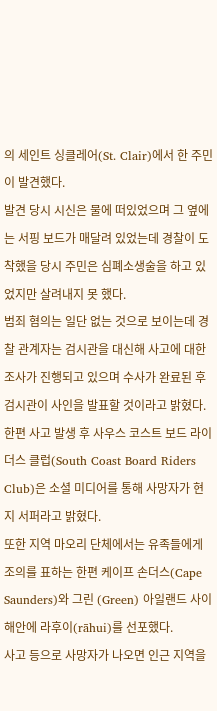의 세인트 싱클레어(St. Clair)에서 한 주민이 발견했다.
발견 당시 시신은 물에 떠있었으며 그 옆에는 서핑 보드가 매달려 있었는데 경찰이 도착했을 당시 주민은 심폐소생술을 하고 있었지만 살려내지 못 했다.
범죄 혐의는 일단 없는 것으로 보이는데 경찰 관계자는 검시관을 대신해 사고에 대한 조사가 진행되고 있으며 수사가 완료된 후 검시관이 사인을 발표할 것이라고 밝혔다.
한편 사고 발생 후 사우스 코스트 보드 라이더스 클럽(South Coast Board Riders Club)은 소셜 미디어를 통해 사망자가 현지 서퍼라고 밝혔다.
또한 지역 마오리 단체에서는 유족들에게 조의를 표하는 한편 케이프 손더스(Cape Saunders)와 그린 (Green) 아일랜드 사이 해안에 라후이(rāhui)를 선포했다.
사고 등으로 사망자가 나오면 인근 지역을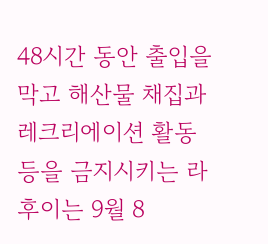48시간 동안 출입을 막고 해산물 채집과 레크리에이션 활동 등을 금지시키는 라후이는 9월 8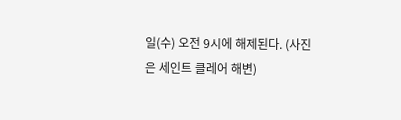일(수) 오전 9시에 해제된다. (사진은 세인트 클레어 해변)